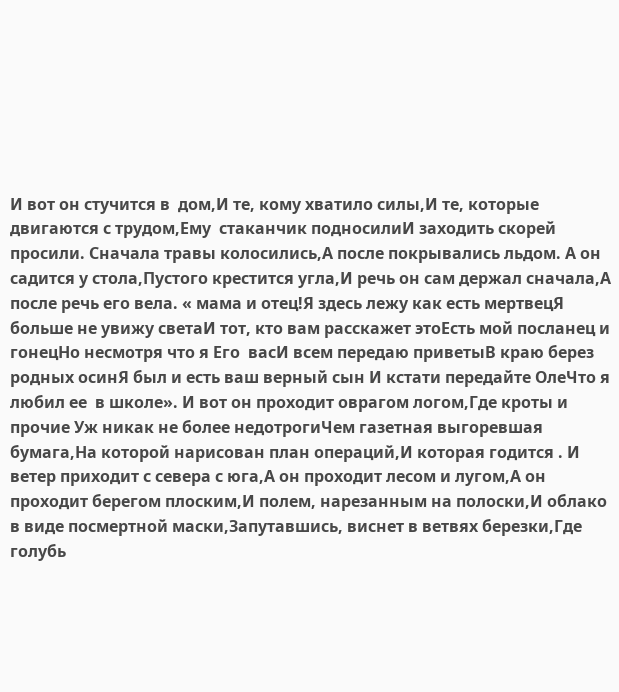И вот он стучится в  дом,И те, кому хватило силы,И те, которые двигаются с трудом,Ему  стаканчик подносилиИ заходить скорей просили. Сначала травы колосились,А после покрывались льдом. А он садится у стола,Пустого крестится угла,И речь он сам держал сначала,А после речь его вела. « мама и отец!Я здесь лежу как есть мертвецЯ больше не увижу светаИ тот, кто вам расскажет этоЕсть мой посланец и гонецНо несмотря что я Его  васИ всем передаю приветыВ краю берез родных осинЯ был и есть ваш верный сын И кстати передайте ОлеЧто я любил ее  в школе». И вот он проходит оврагом логом,Где кроты и прочие Уж никак не более недотрогиЧем газетная выгоревшая бумага,На которой нарисован план операций,И которая годится . И ветер приходит с севера с юга,А он проходит лесом и лугом,А он проходит берегом плоским,И полем, нарезанным на полоски,И облако в виде посмертной маски,Запутавшись, виснет в ветвях березки,Где голубь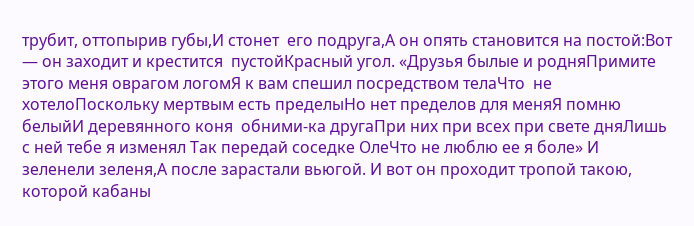трубит, оттопырив губы,И стонет  его подруга,А он опять становится на постой:Вот — он заходит и крестится  пустойКрасный угол. «Друзья былые и родняПримите этого меня оврагом логомЯ к вам спешил посредством телаЧто  не хотелоПоскольку мертвым есть пределыНо нет пределов для меняЯ помню  белыйИ деревянного коня  обними-ка другаПри них при всех при свете дняЛишь с ней тебе я изменял Так передай соседке ОлеЧто не люблю ее я боле» И зеленели зеленя,А после зарастали вьюгой. И вот он проходит тропой такою, которой кабаны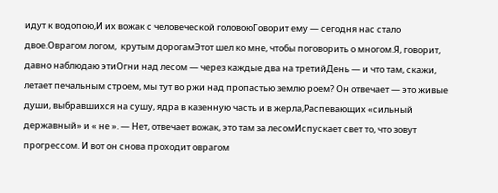идут к водопою,И их вожак с человеческой головоюГоворит ему — сегодня нас стало двое.Оврагом логом,  крутым дорогамЭтот шел ко мне, чтобы поговорить о многом.Я, говорит, давно наблюдаю этиОгни над лесом — через каждые два на третийДень — и что там, скажи, летает печальным строем, мы тут во ржи над пропастью землю роем? Он отвечает — это живые души, выбравшихся на сушу, ядра в казенную часть и в жерла,Распевающих «сильный державный» и « не ». — Нет, отвечает вожак, это там за лесомИспускает свет то, что зовут прогрессом. И вот он снова проходит оврагом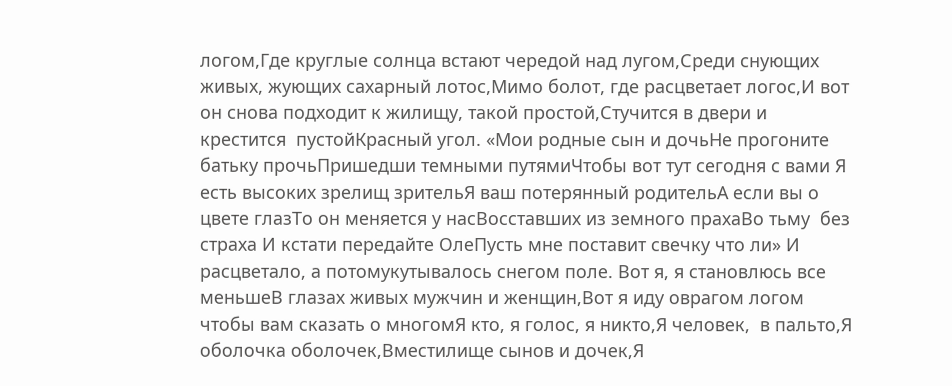логом,Где круглые солнца встают чередой над лугом,Среди снующих живых, жующих сахарный лотос,Мимо болот, где расцветает логос,И вот он снова подходит к жилищу, такой простой,Стучится в двери и крестится  пустойКрасный угол. «Мои родные сын и дочьНе прогоните батьку прочьПришедши темными путямиЧтобы вот тут сегодня с вами Я есть высоких зрелищ зрительЯ ваш потерянный родительА если вы о цвете глазТо он меняется у насВосставших из земного прахаВо тьму  без страха И кстати передайте ОлеПусть мне поставит свечку что ли» И расцветало, а потомукутывалось снегом поле. Вот я, я становлюсь все меньшеВ глазах живых мужчин и женщин,Вот я иду оврагом логом чтобы вам сказать о многомЯ кто, я голос, я никто,Я человек,  в пальто,Я оболочка оболочек,Вместилище сынов и дочек,Я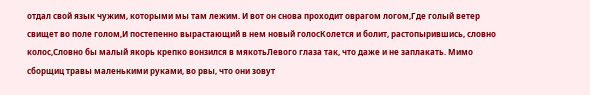отдал свой язык чужим, которыми мы там лежим. И вот он снова проходит оврагом логом,Где голый ветер свищет во поле голом,И постепенно вырастающий в нем новый голосКолется и болит, растопырившись, словно колос,Словно бы малый якорь крепко вонзился в мякотьЛевого глаза так, что даже и не заплакать. Мимо сборщиц травы маленькими руками, во рвы, что они зовут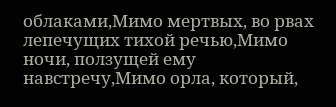облаками,Мимо мертвых, во рвах лепечущих тихой речью,Мимо ночи, ползущей ему навстречу,Мимо орла, который,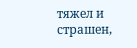тяжел и страшен,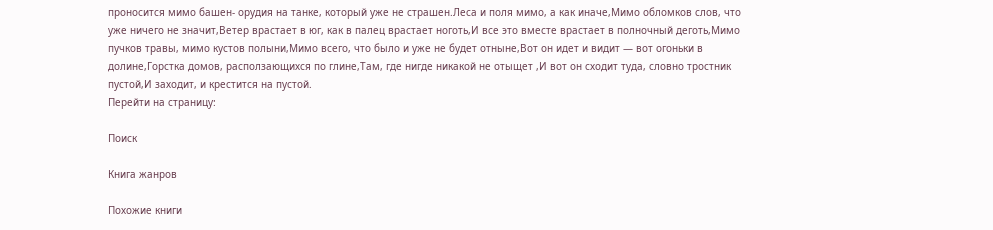проносится мимо башен- орудия на танке, который уже не страшен.Леса и поля мимо, а как иначе,Мимо обломков слов, что уже ничего не значит,Ветер врастает в юг, как в палец врастает ноготь,И все это вместе врастает в полночный деготь,Мимо пучков травы, мимо кустов полыни,Мимо всего, что было и уже не будет отныне,Вот он идет и видит — вот огоньки в долине,Горстка домов, расползающихся по глине,Там, где нигде никакой не отыщет ,И вот он сходит туда, словно тростник пустой,И заходит, и крестится на пустой.
Перейти на страницу:

Поиск

Книга жанров

Похожие книги